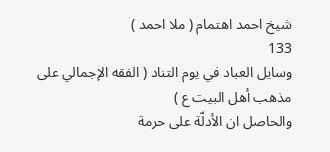شيخ احمد اهتمام ( ملا احمد )
133
وسايل العباد في يوم التناد ( الفقه الإجمالي على مذهب أهل البيت ع )
والحاصل ان الأدلّة على حرمة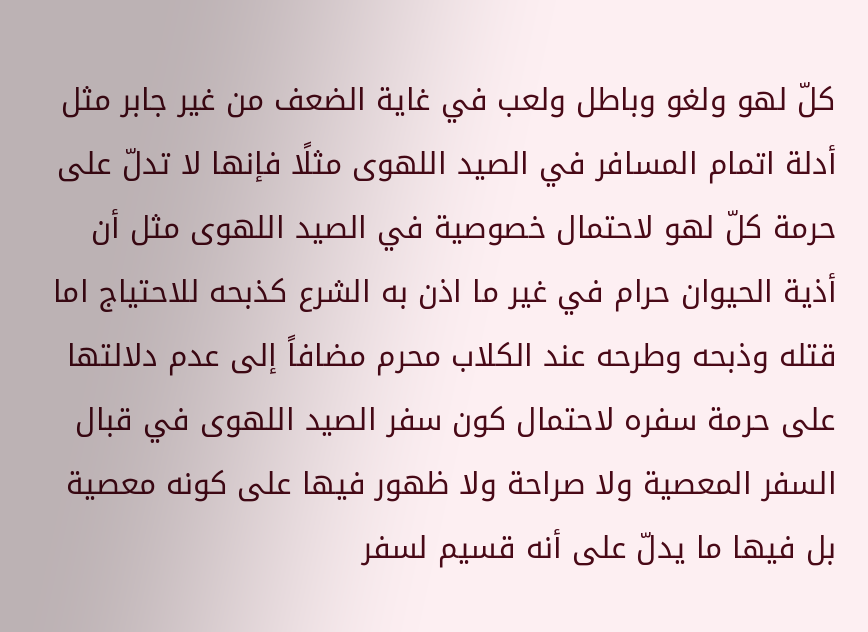كلّ لهو ولغو وباطل ولعب في غاية الضعف من غير جابر مثل أدلة اتمام المسافر في الصيد اللهوى مثلًا فإنها لا تدلّ على حرمة كلّ لهو لاحتمال خصوصية في الصيد اللهوى مثل أن أذية الحيوان حرام في غير ما اذن به الشرع كذبحه للاحتياج اما قتله وذبحه وطرحه عند الكلاب محرم مضافاً إلى عدم دلالتها على حرمة سفره لاحتمال كون سفر الصيد اللهوى في قبال السفر المعصية ولا صراحة ولا ظهور فيها على كونه معصية بل فيها ما يدلّ على أنه قسيم لسفر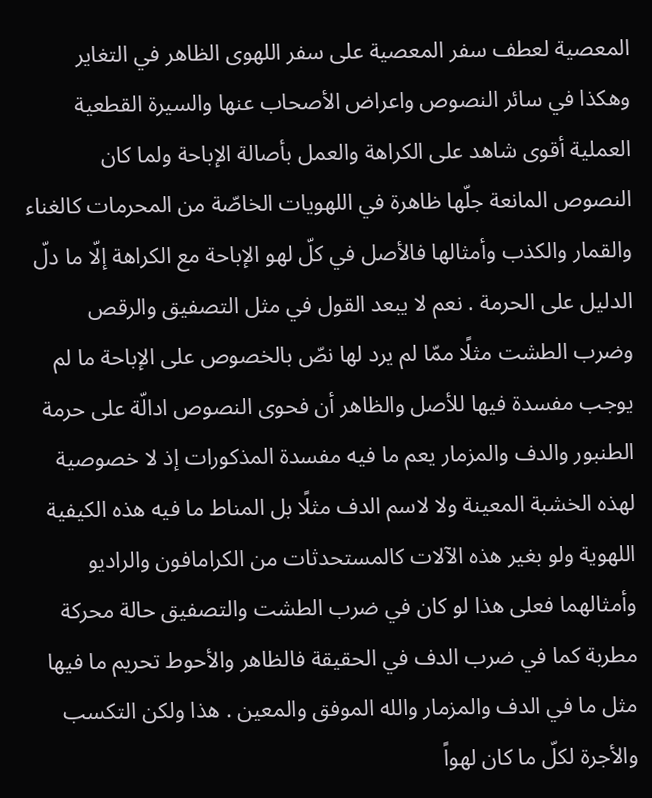المعصية لعطف سفر المعصية على سفر اللهوى الظاهر في التغاير وهكذا في سائر النصوص واعراض الأصحاب عنها والسيرة القطعية العملية أقوى شاهد على الكراهة والعمل بأصالة الإباحة ولما كان النصوص المانعة جلّها ظاهرة في اللهويات الخاصّة من المحرمات كالغناء والقمار والكذب وأمثالها فالأصل في كلّ لهو الإباحة مع الكراهة إلّا ما دلّ الدليل على الحرمة . نعم لا يبعد القول في مثل التصفيق والرقص وضرب الطشت مثلًا ممّا لم يرد لها نصّ بالخصوص على الإباحة ما لم يوجب مفسدة فيها للأصل والظاهر أن فحوى النصوص ادالّة على حرمة الطنبور والدف والمزمار يعم ما فيه مفسدة المذكورات إذ لا خصوصية لهذه الخشبة المعينة ولا لاسم الدف مثلًا بل المناط ما فيه هذه الكيفية اللهوية ولو بغير هذه الآلات كالمستحدثات من الكرامافون والراديو وأمثالهما فعلى هذا لو كان في ضرب الطشت والتصفيق حالة محركة مطربة كما في ضرب الدف في الحقيقة فالظاهر والأحوط تحريم ما فيها مثل ما في الدف والمزمار والله الموفق والمعين . هذا ولكن التكسب والأجرة لكلّ ما كان لهواً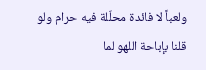ولعباً لا فائدة محلّلة فيه حرام ولو قلنا بإباحة اللهو لما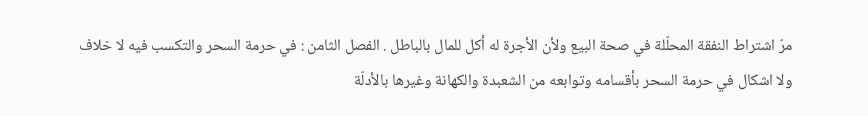مرّ اشتراط النفقة المحلّلة في صحة البيع ولأن الأجرة له أكل للمال بالباطل . الفصل الثامن : في حرمة السحر والتكسب فيه لا خلاف ولا اشكال في حرمة السحر بأقسامه وتوابعه من الشعبدة والكهانة وغيرها بالأدلّة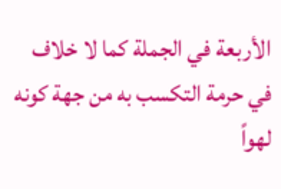الأربعة في الجملة كما لا خلاف في حرمة التكسب به من جهة كونه لهواً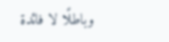وباطلًا لا فائدة